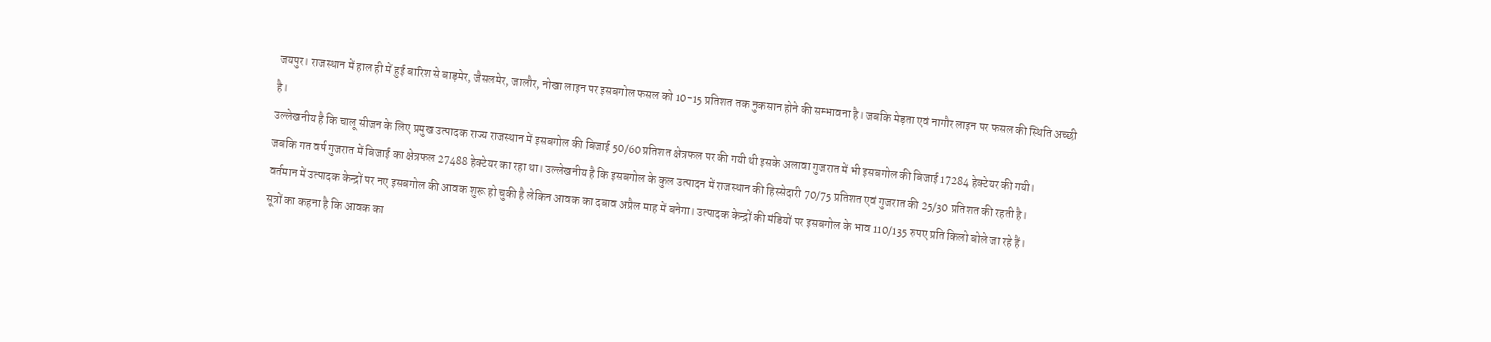जयपुर। राजस्थान में हाल ही में हुई बारिश से बाड़मेर, जैसलमेर, जालौर, नोखा लाइन पर इसबगोल फसल को 10-15 प्रतिशत तक नुकसान होने की सम्भावना है। जबकि मेड़ता एवं नागौर लाइन पर फसल की स्थिति अच्छी है।
उल्लेखनीय है कि चालू सीजन के लिए प्रमुख उत्पादक राज्य राजस्थान में इसबगोल की बिजाई 50/60 प्रतिशत क्षेत्रफल पर की गयी थी इसके अलावा गुजरात में भी इसबगोल की बिजाई 17284 हेक्टेयर की गयी।
जबकि गत वर्ष गुजरात में बिजाई का क्षेत्रफल 27488 हेक्टेयर का रहा था। उल्लेखनीय है कि इसबगोल के कुल उत्पादन में राजस्थान की हिस्सेदारी 70/75 प्रतिशत एवं गुजरात की 25/30 प्रतिशत की रहती है।
वर्तमान में उत्पादक केन्द्रों पर नए इसबगोल की आवक शुरू हो चुकी है लेकिन आवक का दबाव अप्रैल माह में बनेगा। उत्पादक केन्द्रों की मंडियों पर इसबगोल के भाव 110/135 रुपए प्रति किलो बोले जा रहे हैं।
सूत्रों का कहना है कि आवक का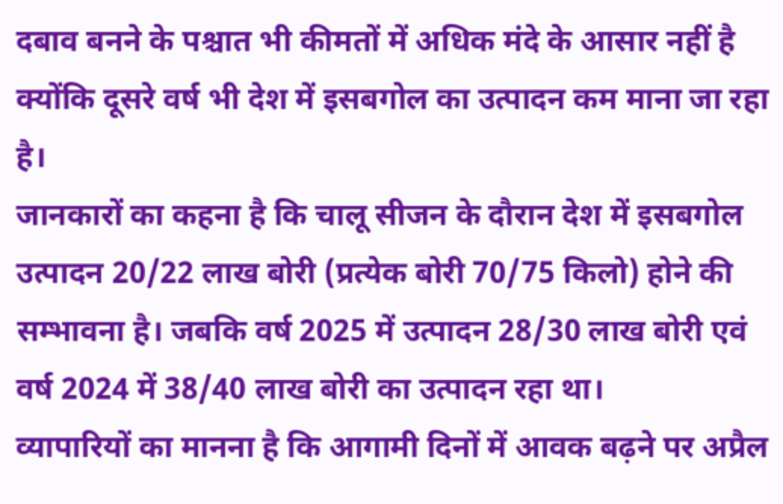दबाव बनने के पश्चात भी कीमतों में अधिक मंदे के आसार नहीं है क्योंकि दूसरे वर्ष भी देश में इसबगोल का उत्पादन कम माना जा रहा है।
जानकारों का कहना है कि चालू सीजन के दौरान देश में इसबगोल उत्पादन 20/22 लाख बोरी (प्रत्येक बोरी 70/75 किलो) होने की सम्भावना है। जबकि वर्ष 2025 में उत्पादन 28/30 लाख बोरी एवं वर्ष 2024 में 38/40 लाख बोरी का उत्पादन रहा था।
व्यापारियों का मानना है कि आगामी दिनों में आवक बढ़ने पर अप्रैल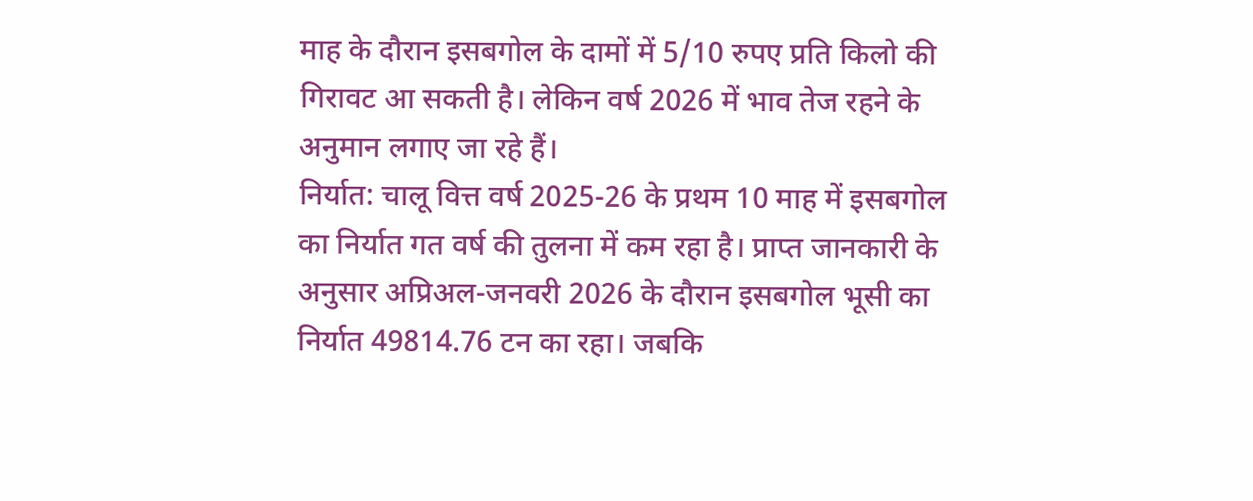माह के दौरान इसबगोल के दामों में 5/10 रुपए प्रति किलो की गिरावट आ सकती है। लेकिन वर्ष 2026 में भाव तेज रहने के अनुमान लगाए जा रहे हैं।
निर्यात: चालू वित्त वर्ष 2025-26 के प्रथम 10 माह में इसबगोल का निर्यात गत वर्ष की तुलना में कम रहा है। प्राप्त जानकारी के अनुसार अप्रिअल-जनवरी 2026 के दौरान इसबगोल भूसी का निर्यात 49814.76 टन का रहा। जबकि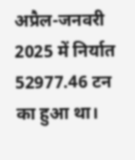अप्रैल-जनवरी 2025 में निर्यात 52977.46 टन का हुआ था।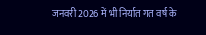जनवरी 2026 में भी निर्यात गत वर्ष के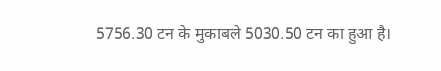5756.30 टन के मुकाबले 5030.50 टन का हुआ है।